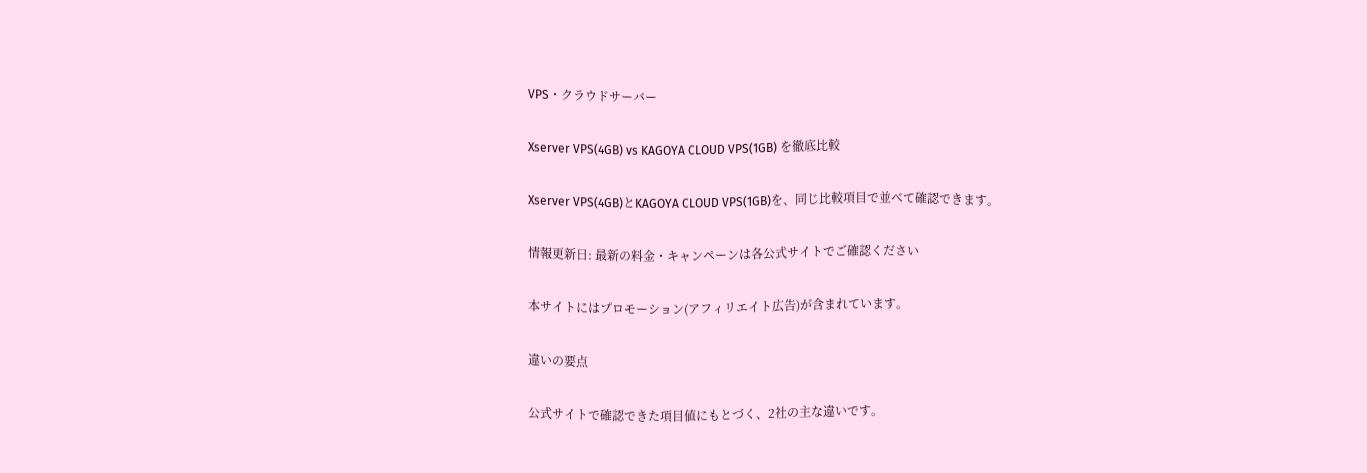VPS・クラウドサーバー

Xserver VPS(4GB) vs KAGOYA CLOUD VPS(1GB) を徹底比較

Xserver VPS(4GB)とKAGOYA CLOUD VPS(1GB)を、同じ比較項目で並べて確認できます。

情報更新日: 最新の料金・キャンペーンは各公式サイトでご確認ください

本サイトにはプロモーション(アフィリエイト広告)が含まれています。

違いの要点

公式サイトで確認できた項目値にもとづく、2社の主な違いです。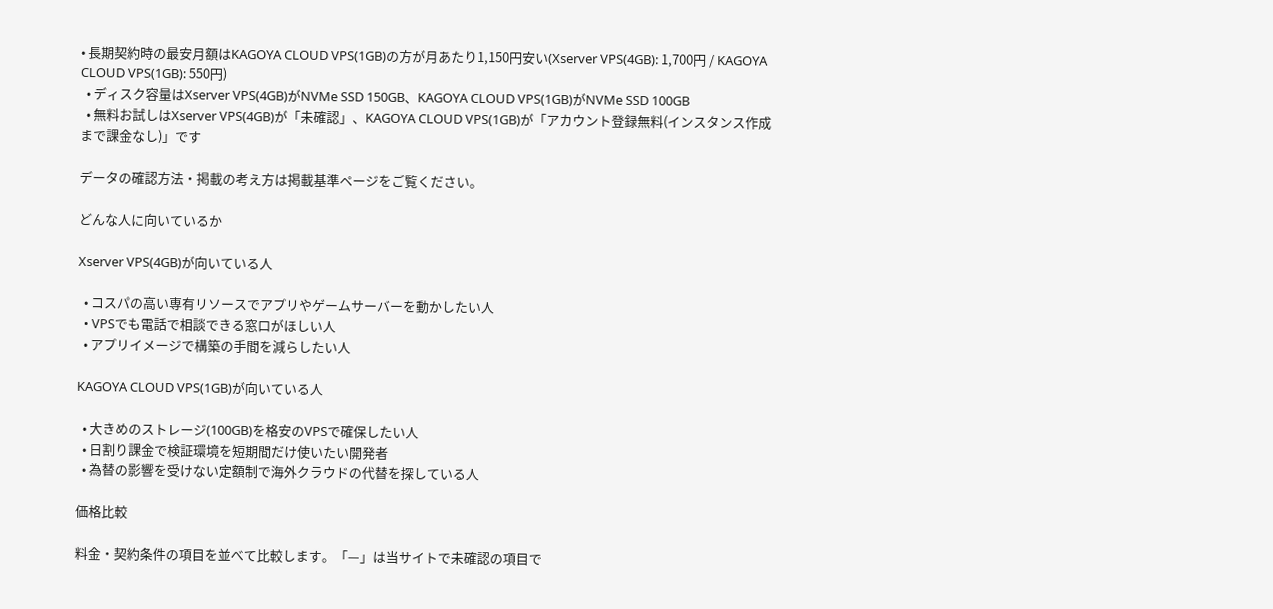• 長期契約時の最安月額はKAGOYA CLOUD VPS(1GB)の方が月あたり1,150円安い(Xserver VPS(4GB): 1,700円 / KAGOYA CLOUD VPS(1GB): 550円)
  • ディスク容量はXserver VPS(4GB)がNVMe SSD 150GB、KAGOYA CLOUD VPS(1GB)がNVMe SSD 100GB
  • 無料お試しはXserver VPS(4GB)が「未確認」、KAGOYA CLOUD VPS(1GB)が「アカウント登録無料(インスタンス作成まで課金なし)」です

データの確認方法・掲載の考え方は掲載基準ページをご覧ください。

どんな人に向いているか

Xserver VPS(4GB)が向いている人

  • コスパの高い専有リソースでアプリやゲームサーバーを動かしたい人
  • VPSでも電話で相談できる窓口がほしい人
  • アプリイメージで構築の手間を減らしたい人

KAGOYA CLOUD VPS(1GB)が向いている人

  • 大きめのストレージ(100GB)を格安のVPSで確保したい人
  • 日割り課金で検証環境を短期間だけ使いたい開発者
  • 為替の影響を受けない定額制で海外クラウドの代替を探している人

価格比較

料金・契約条件の項目を並べて比較します。「—」は当サイトで未確認の項目で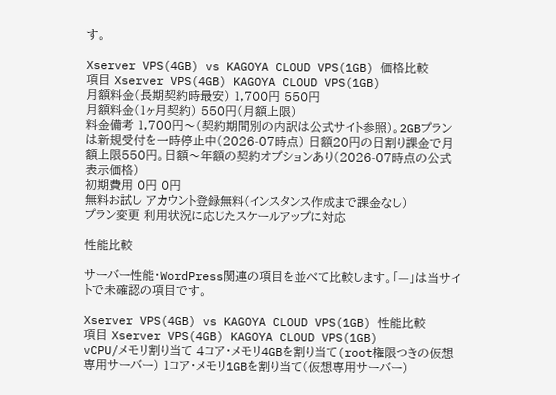す。

Xserver VPS(4GB) vs KAGOYA CLOUD VPS(1GB) 価格比較
項目 Xserver VPS(4GB) KAGOYA CLOUD VPS(1GB)
月額料金(長期契約時最安) 1,700円 550円
月額料金(1ヶ月契約) 550円(月額上限)
料金備考 1,700円〜(契約期間別の内訳は公式サイト参照)。2GBプランは新規受付を一時停止中(2026-07時点) 日額20円の日割り課金で月額上限550円。日額〜年額の契約オプションあり(2026-07時点の公式表示価格)
初期費用 0円 0円
無料お試し アカウント登録無料(インスタンス作成まで課金なし)
プラン変更 利用状況に応じたスケールアップに対応

性能比較

サーバー性能・WordPress関連の項目を並べて比較します。「—」は当サイトで未確認の項目です。

Xserver VPS(4GB) vs KAGOYA CLOUD VPS(1GB) 性能比較
項目 Xserver VPS(4GB) KAGOYA CLOUD VPS(1GB)
vCPU/メモリ割り当て 4コア・メモリ4GBを割り当て(root権限つきの仮想専用サーバー) 1コア・メモリ1GBを割り当て(仮想専用サーバー)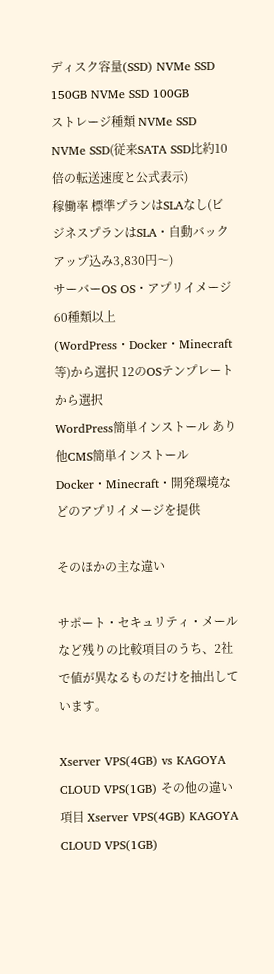ディスク容量(SSD) NVMe SSD 150GB NVMe SSD 100GB
ストレージ種類 NVMe SSD NVMe SSD(従来SATA SSD比約10倍の転送速度と公式表示)
稼働率 標準プランはSLAなし(ビジネスプランはSLA・自動バックアップ込み3,830円〜)
サーバーOS OS・アプリイメージ60種類以上(WordPress・Docker・Minecraft等)から選択 12のOSテンプレートから選択
WordPress簡単インストール あり
他CMS簡単インストール Docker・Minecraft・開発環境などのアプリイメージを提供

そのほかの主な違い

サポート・セキュリティ・メールなど残りの比較項目のうち、2社で値が異なるものだけを抽出しています。

Xserver VPS(4GB) vs KAGOYA CLOUD VPS(1GB) その他の違い
項目 Xserver VPS(4GB) KAGOYA CLOUD VPS(1GB)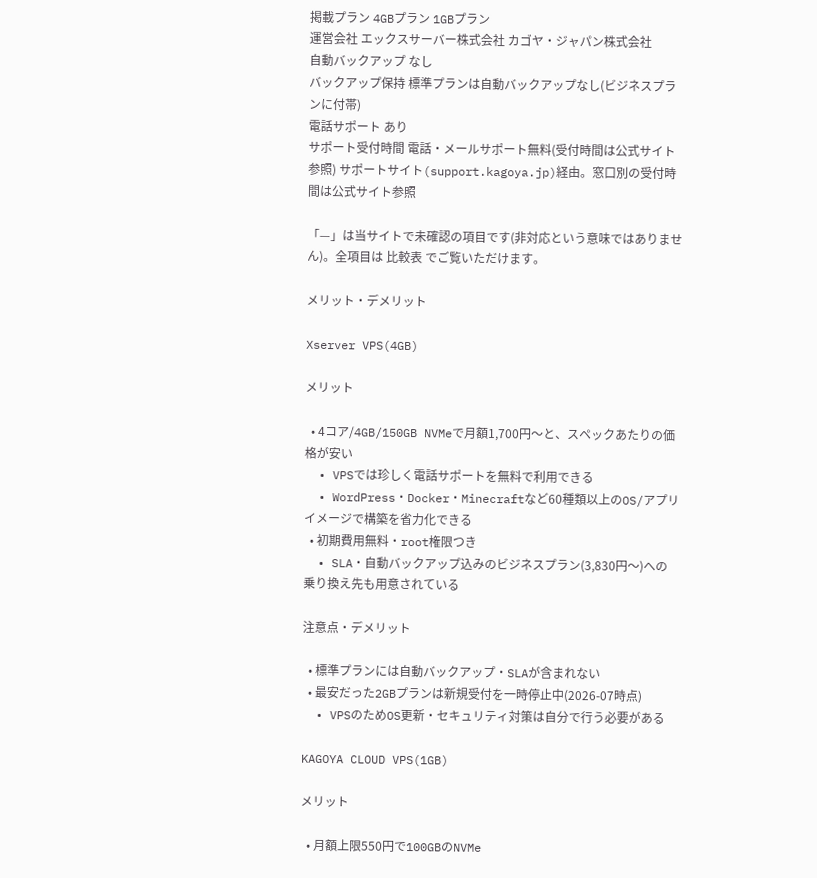掲載プラン 4GBプラン 1GBプラン
運営会社 エックスサーバー株式会社 カゴヤ・ジャパン株式会社
自動バックアップ なし
バックアップ保持 標準プランは自動バックアップなし(ビジネスプランに付帯)
電話サポート あり
サポート受付時間 電話・メールサポート無料(受付時間は公式サイト参照) サポートサイト(support.kagoya.jp)経由。窓口別の受付時間は公式サイト参照

「—」は当サイトで未確認の項目です(非対応という意味ではありません)。全項目は 比較表 でご覧いただけます。

メリット・デメリット

Xserver VPS(4GB)

メリット

  • 4コア/4GB/150GB NVMeで月額1,700円〜と、スペックあたりの価格が安い
  • VPSでは珍しく電話サポートを無料で利用できる
  • WordPress・Docker・Minecraftなど60種類以上のOS/アプリイメージで構築を省力化できる
  • 初期費用無料・root権限つき
  • SLA・自動バックアップ込みのビジネスプラン(3,830円〜)への乗り換え先も用意されている

注意点・デメリット

  • 標準プランには自動バックアップ・SLAが含まれない
  • 最安だった2GBプランは新規受付を一時停止中(2026-07時点)
  • VPSのためOS更新・セキュリティ対策は自分で行う必要がある

KAGOYA CLOUD VPS(1GB)

メリット

  • 月額上限550円で100GBのNVMe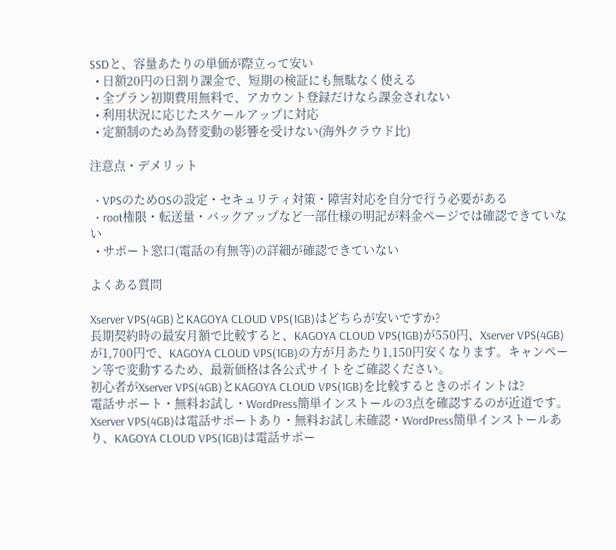SSDと、容量あたりの単価が際立って安い
  • 日額20円の日割り課金で、短期の検証にも無駄なく使える
  • 全プラン初期費用無料で、アカウント登録だけなら課金されない
  • 利用状況に応じたスケールアップに対応
  • 定額制のため為替変動の影響を受けない(海外クラウド比)

注意点・デメリット

  • VPSのためOSの設定・セキュリティ対策・障害対応を自分で行う必要がある
  • root権限・転送量・バックアップなど一部仕様の明記が料金ページでは確認できていない
  • サポート窓口(電話の有無等)の詳細が確認できていない

よくある質問

Xserver VPS(4GB)とKAGOYA CLOUD VPS(1GB)はどちらが安いですか?
長期契約時の最安月額で比較すると、KAGOYA CLOUD VPS(1GB)が550円、Xserver VPS(4GB)が1,700円で、KAGOYA CLOUD VPS(1GB)の方が月あたり1,150円安くなります。キャンペーン等で変動するため、最新価格は各公式サイトをご確認ください。
初心者がXserver VPS(4GB)とKAGOYA CLOUD VPS(1GB)を比較するときのポイントは?
電話サポート・無料お試し・WordPress簡単インストールの3点を確認するのが近道です。Xserver VPS(4GB)は電話サポートあり・無料お試し未確認・WordPress簡単インストールあり、KAGOYA CLOUD VPS(1GB)は電話サポー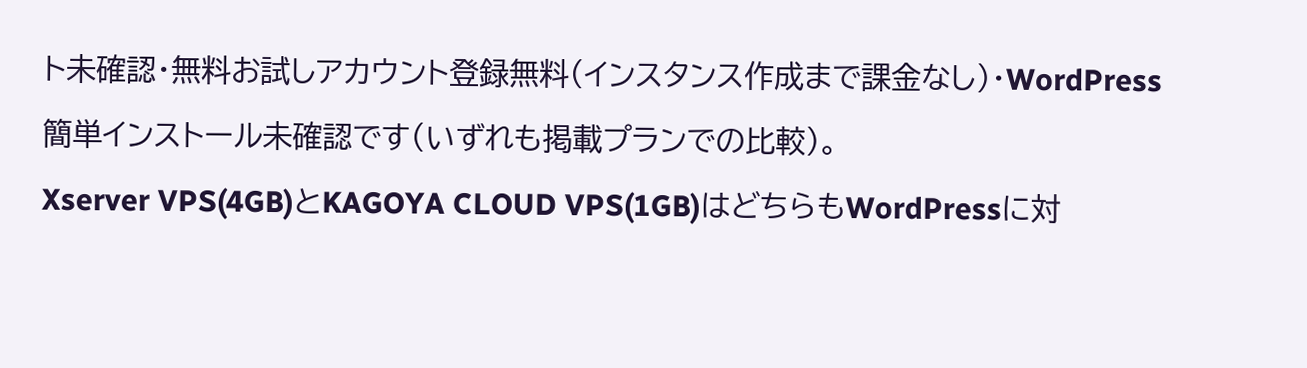ト未確認・無料お試しアカウント登録無料(インスタンス作成まで課金なし)・WordPress簡単インストール未確認です(いずれも掲載プランでの比較)。
Xserver VPS(4GB)とKAGOYA CLOUD VPS(1GB)はどちらもWordPressに対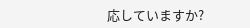応していますか?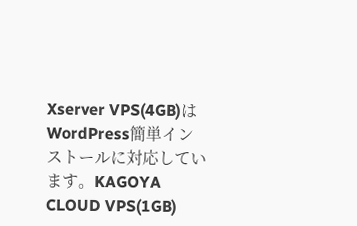Xserver VPS(4GB)はWordPress簡単インストールに対応しています。KAGOYA CLOUD VPS(1GB)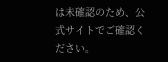は未確認のため、公式サイトでご確認ください。